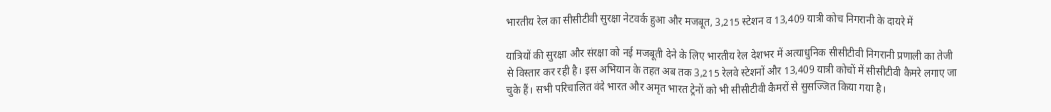भारतीय रेल का सीसीटीवी सुरक्षा नेटवर्क हुआ और मजबूत, 3,215 स्टेशन व 13,409 यात्री कोच निगरानी के दायरे में

यात्रियों की सुरक्षा और संरक्षा को नई मजबूती देने के लिए भारतीय रेल देशभर में अत्याधुनिक सीसीटीवी निगरानी प्रणाली का तेजी से विस्तार कर रही है। इस अभियान के तहत अब तक 3,215 रेलवे स्टेशनों और 13,409 यात्री कोचों में सीसीटीवी कैमरे लगाए जा चुके हैं। सभी परिचालित वंदे भारत और अमृत भारत ट्रेनों को भी सीसीटीवी कैमरों से सुसज्जित किया गया है।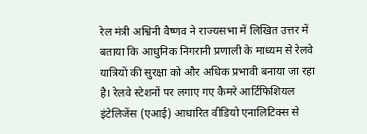रेल मंत्री अश्विनी वैष्णव ने राज्यसभा में लिखित उत्तर में बताया कि आधुनिक निगरानी प्रणाली के माध्यम से रेलवे यात्रियों की सुरक्षा को और अधिक प्रभावी बनाया जा रहा है। रेलवे स्टेशनों पर लगाए गए कैमरे आर्टिफिशियल इंटेलिजेंस (एआई) आधारित वीडियो एनालिटिक्स से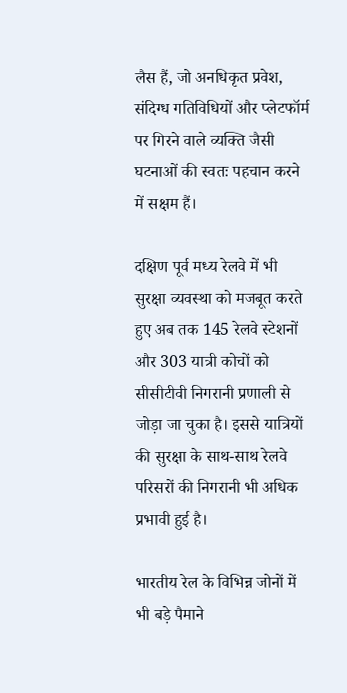लैस हैं, जो अनधिकृत प्रवेश, संदिग्ध गतिविधियों और प्लेटफॉर्म पर गिरने वाले व्यक्ति जैसी घटनाओं की स्वतः पहचान करने में सक्षम हैं।

दक्षिण पूर्व मध्य रेलवे में भी सुरक्षा व्यवस्था को मजबूत करते हुए अब तक 145 रेलवे स्टेशनों और 303 यात्री कोचों को सीसीटीवी निगरानी प्रणाली से जोड़ा जा चुका है। इससे यात्रियों की सुरक्षा के साथ-साथ रेलवे परिसरों की निगरानी भी अधिक प्रभावी हुई है।

भारतीय रेल के विभिन्न जोनों में भी बड़े पैमाने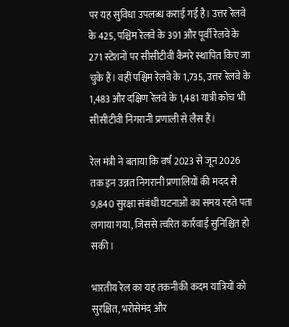पर यह सुविधा उपलब्ध कराई गई है। उत्तर रेलवे के 425, पश्चिम रेलवे के 391 और पूर्वी रेलवे के 271 स्टेशनों पर सीसीटीवी कैमरे स्थापित किए जा चुके हैं। वहीं पश्चिम रेलवे के 1,735, उत्तर रेलवे के 1,483 और दक्षिण रेलवे के 1,481 यात्री कोच भी सीसीटीवी निगरानी प्रणाली से लैस हैं।

रेल मंत्री ने बताया कि वर्ष 2023 से जून 2026 तक इन उन्नत निगरानी प्रणालियों की मदद से 9,840 सुरक्षा संबंधी घटनाओं का समय रहते पता लगाया गया, जिससे त्वरित कार्रवाई सुनिश्चित हो सकी।

भारतीय रेल का यह तकनीकी कदम यात्रियों को सुरक्षित, भरोसेमंद और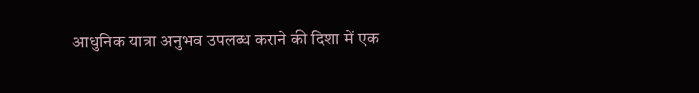आधुनिक यात्रा अनुभव उपलब्ध कराने की दिशा में एक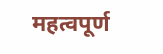महत्वपूर्ण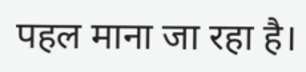पहल माना जा रहा है।